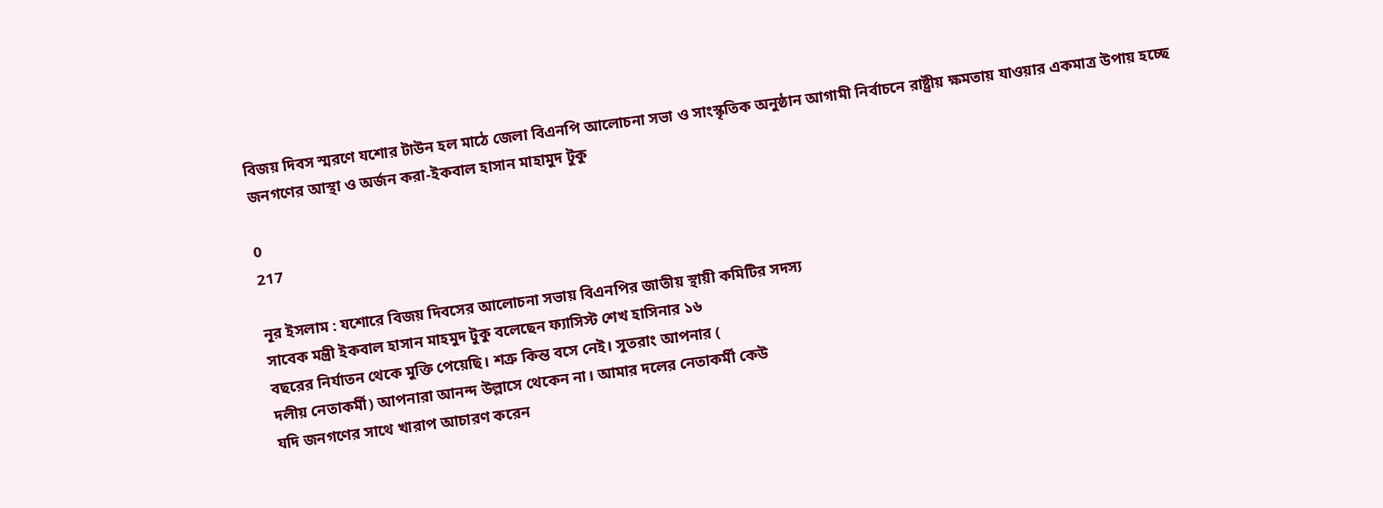বিজয় দিবস স্মরণে যশোর টাউন হল মাঠে জেলা বিএনপি আলোচনা সভা ও সাংস্কৃতিক অনুষ্ঠান আগামী নির্বাচনে রাষ্ট্রীয় ক্ষমতায় যাওয়ার একমাত্র উপায় হচ্ছে জনগণের আস্থা ও অর্জন করা-ইকবাল হাসান মাহামুদ টুকু

0
217

নূর ইসলাম : যশোরে বিজয় দিবসের আলোচনা সভায় বিএনপির জাতীয় স্থায়ী কমিটির সদস্য
সাবেক মন্ত্রী ইকবাল হাসান মাহমুদ টুকু বলেছেন ফ্যাসিস্ট শেখ হাসিনার ১৬
বছরের নির্যাতন থেকে মুক্তি পেয়েছি। শত্রু কিন্ত বসে নেই। সুতরাং আপনার (
দলীয় নেতাকর্মী) আপনারা আনন্দ উল্লাসে থেকেন না। আমার দলের নেতাকর্মী কেউ
যদি জনগণের সাথে খারাপ আচারণ করেন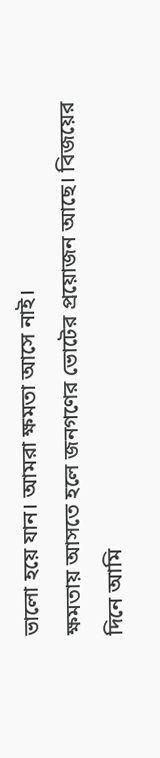ভালো হয়ে যান। আমরা ক্ষমতা আসে নাই।
ক্ষমতায় আসতে হলে জনগণের ভোটের প্রয়োজন আছে। বিজয়ের দিনে আমি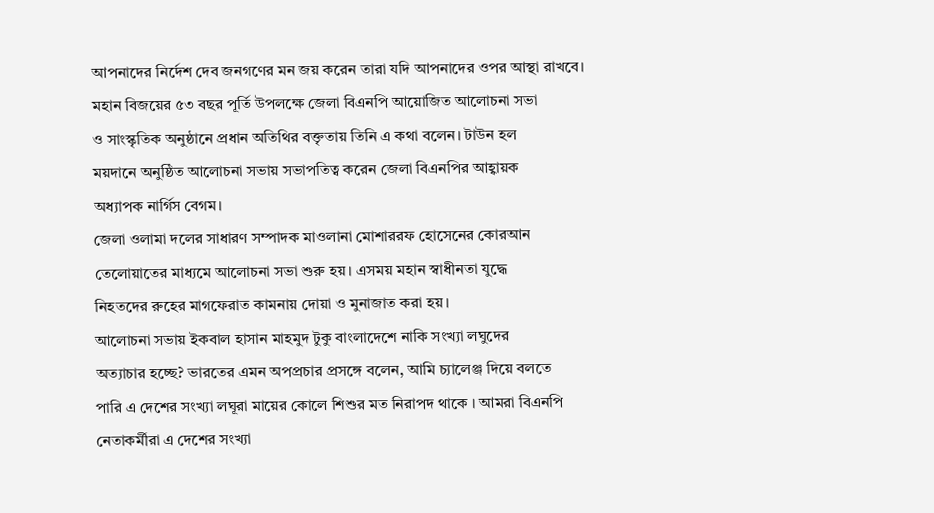আপনাদের নির্দেশ দেব জনগণের মন জয় করেন তারা যদি আপনাদের ওপর আস্থা রাখবে।
মহান বিজয়ের ৫৩ বছর পূর্তি উপলক্ষে জেলা বিএনপি আয়োজিত আলোচনা সভা
ও সাংস্কৃতিক অনুষ্ঠানে প্রধান অতিথির বক্তৃতায় তিনি এ কথা বলেন। টাউন হল
ময়দানে অনুষ্ঠিত আলোচনা সভায় সভাপতিত্ব করেন জেলা বিএনপির আহ্বায়ক
অধ্যাপক নার্গিস বেগম।
জেলা ওলামা দলের সাধারণ সম্পাদক মাওলানা মোশাররফ হোসেনের কোরআন
তেলোয়াতের মাধ্যমে আলোচনা সভা শুরু হয়। এসময় মহান স্বাধীনতা যুদ্ধে
নিহতদের রুহের মাগফেরাত কামনায় দোয়া ও মুনাজাত করা হয়।
আলোচনা সভায় ইকবাল হাসান মাহমুদ টুকু বাংলাদেশে নাকি সংখ্যা লঘুদের
অত্যাচার হচ্ছে? ভারতের এমন অপপ্রচার প্রসঙ্গে বলেন, আমি চ্যালেঞ্জ দিয়ে বলতে
পারি এ দেশের সংখ্যা লঘূরা মায়ের কোলে শিশুর মত নিরাপদ থাকে । আমরা বিএনপি
নেতাকর্মীরা এ দেশের সংখ্যা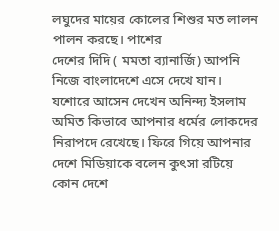লঘুদের মায়ের কোলের শিশুর মত লালন পালন করছে। পাশের
দেশের দিদি ( মমতা ব্যানার্জি) আপনি নিজে বাংলাদেশে এসে দেখে যান।
যশোরে আসেন দেখেন অনিন্দ্য ইসলাম অমিত কিভাবে আপনার ধর্মের লোকদের
নিরাপদে রেখেছে। ফিরে গিয়ে আপনার দেশে মিডিয়াকে বলেন কুৎসা রটিয়ে
কোন দেশে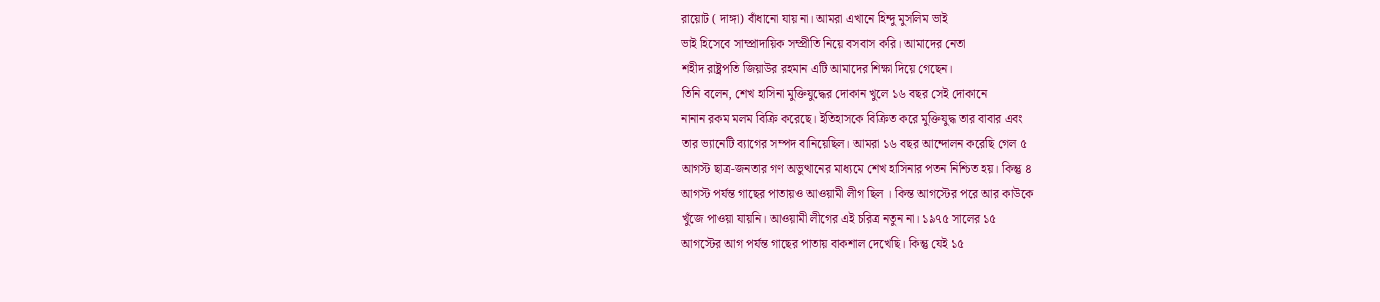রায়োট ( দাঙ্গা) বাঁধানো যায় না। আমরা এখানে হিন্দু মুসলিম ভাই
ভাই হিসেবে সাম্প্রাদায়িক সম্প্রীতি নিয়ে বসবাস করি। আমাদের নেতা
শহীদ রাষ্ট্রপতি জিয়াউর রহমান এটি আমাদের শিক্ষা দিয়ে গেছেন।
তিনি বলেন, শেখ হাসিনা মুক্তিযুদ্ধের দোকান খুলে ১৬ বছর সেই দোকানে
নানান রকম মলম বিক্রি করেছে। ইতিহাসকে বিক্রিত করে মুক্তিযুদ্ধ তার বাবার এবং
তার ভ্যানেটি ব্যাগের সম্পদ বানিয়েছিল। আমরা ১৬ বছর আন্দোলন করেছি গেল ৫
আগস্ট ছাত্র-জনতার গণ অভুত্থানের মাধ্যমে শেখ হাসিনার পতন নিশ্চিত হয়। কিন্তু ৪
আগস্ট পর্যন্ত গাছের পাতায়ও আওয়ামী লীগ ছিল । কিন্ত আগস্টের পরে আর কাউকে
খুঁজে পাওয়া যায়নি। আওয়ামী লীগের এই চরিত্র নতুন না। ১৯৭৫ সালের ১৫
আগস্টের আগ পর্যন্ত গাছের পাতায় বাকশাল দেখেছি। কিন্তু যেই ১৫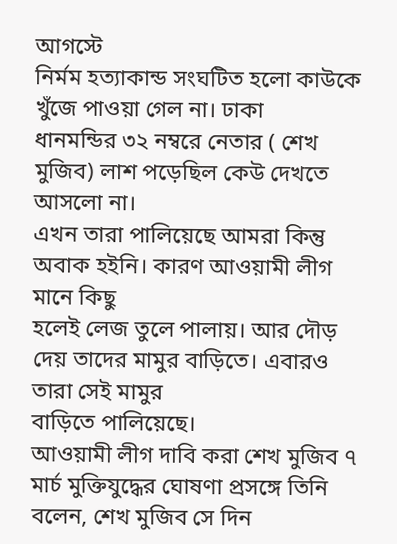আগস্টে
নির্মম হত্যাকান্ড সংঘটিত হলো কাউকে খুঁজে পাওয়া গেল না। ঢাকা
ধানমন্ডির ৩২ নম্বরে নেতার ( শেখ মুজিব) লাশ পড়েছিল কেউ দেখতে আসলো না।
এখন তারা পালিয়েছে আমরা কিন্তু অবাক হইনি। কারণ আওয়ামী লীগ মানে কিছু
হলেই লেজ তুলে পালায়। আর দৌড় দেয় তাদের মামুর বাড়িতে। এবারও তারা সেই মামুর
বাড়িতে পালিয়েছে।
আওয়ামী লীগ দাবি করা শেখ মুজিব ৭ মার্চ মুক্তিযুদ্ধের ঘোষণা প্রসঙ্গে তিনি
বলেন, শেখ মুজিব সে দিন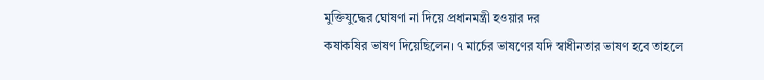মুক্তিযুদ্ধের ঘোষণা না দিয়ে প্রধানমন্ত্রী হওয়ার দর
কষাকষির ভাষণ দিয়েছিলেন। ৭ মার্চের ভাষণের যদি স্বাধীনতার ভাষণ হবে তাহলে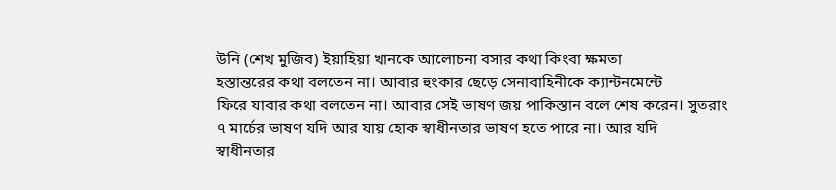উনি (শেখ মুজিব) ইয়াহিয়া খানকে আলোচনা বসার কথা কিংবা ক্ষমতা
হস্তান্তরের কথা বলতেন না। আবার হুংকার ছেড়ে সেনাবাহিনীকে ক্যান্টনমেন্টে
ফিরে যাবার কথা বলতেন না। আবার সেই ভাষণ জয় পাকিস্তান বলে শেষ করেন। সুতরাং
৭ মার্চের ভাষণ যদি আর যায় হোক স্বাধীনতার ভাষণ হতে পারে না। আর যদি
স্বাধীনতার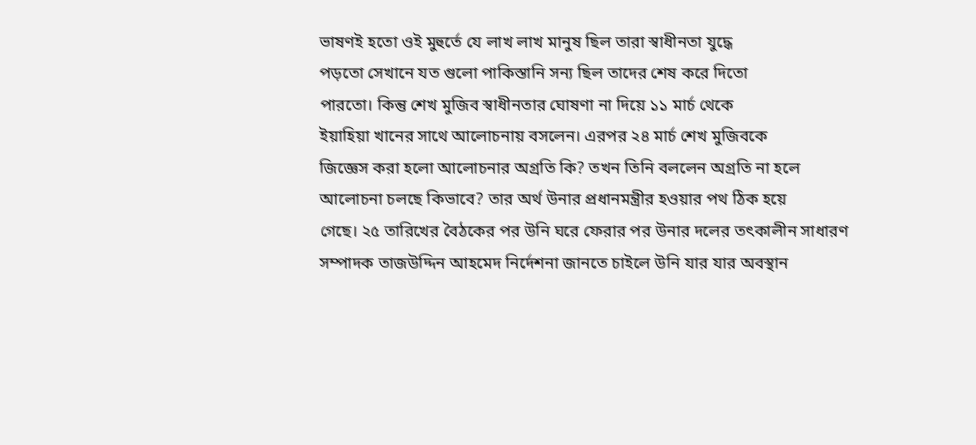ভাষণই হতো ওই মুহুর্তে যে লাখ লাখ মানুষ ছিল তারা স্বাধীনতা যুদ্ধে
পড়তো সেখানে যত গুলো পাকিস্তানি সন্য ছিল তাদের শেষ করে দিতো
পারতো। কিন্তু শেখ মুজিব স্বাধীনতার ঘোষণা না দিয়ে ১১ মার্চ থেকে
ইয়াহিয়া খানের সাথে আলোচনায় বসলেন। এরপর ২৪ মার্চ শেখ মুজিবকে
জিজ্ঞেস করা হলো আলোচনার অগ্রতি কি? তখন তিনি বললেন অগ্রতি না হলে
আলোচনা চলছে কিভাবে? তার অর্থ উনার প্রধানমন্ত্রীর হওয়ার পথ ঠিক হয়ে
গেছে। ২৫ তারিখের বৈঠকের পর উনি ঘরে ফেরার পর উনার দলের তৎকালীন সাধারণ
সম্পাদক তাজউদ্দিন আহমেদ নির্দেশনা জানতে চাইলে উনি যার যার অবস্থান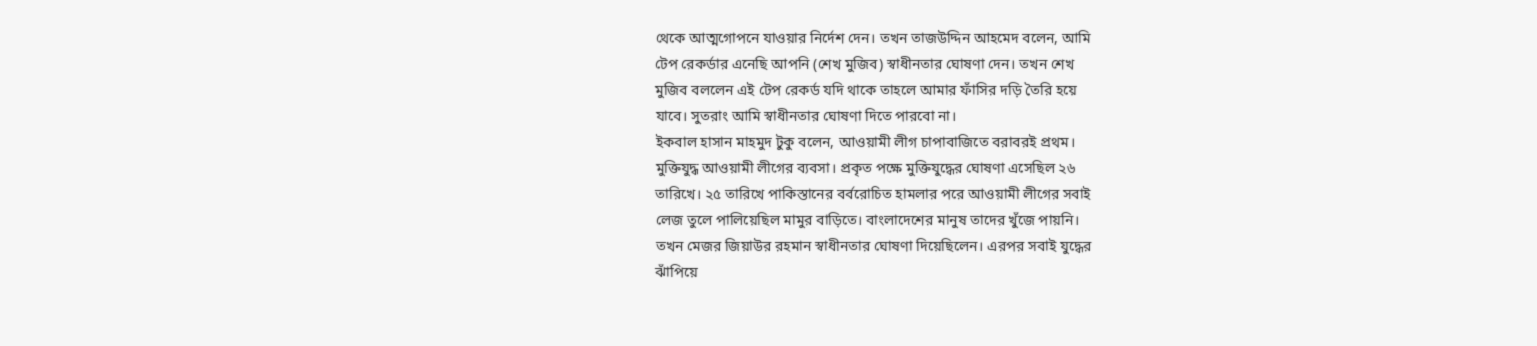থেকে আত্মগোপনে যাওয়ার নির্দেশ দেন। তখন তাজউদ্দিন আহমেদ বলেন, আমি
টেপ রেকর্ডার এনেছি আপনি (শেখ মুজিব) স্বাধীনতার ঘোষণা দেন। তখন শেখ
মুজিব বললেন এই টেপ রেকর্ড যদি থাকে তাহলে আমার ফাঁসির দড়ি তৈরি হয়ে
যাবে। সুতরাং আমি স্বাধীনতার ঘোষণা দিতে পারবো না।
ইকবাল হাসান মাহমুদ টুকু বলেন, আওয়ামী লীগ চাপাবাজিতে বরাবরই প্রথম।
মুক্তিযুদ্ধ আওয়ামী লীগের ব্যবসা। প্রকৃত পক্ষে মুক্তিযুদ্ধের ঘোষণা এসেছিল ২৬
তারিখে। ২৫ তারিখে পাকিস্তানের বর্বরোচিত হামলার পরে আওয়ামী লীগের সবাই
লেজ তুলে পালিয়েছিল মামুর বাড়িতে। বাংলাদেশের মানুষ তাদের খুঁজে পায়নি।
তখন মেজর জিয়াউর রহমান স্বাধীনতার ঘোষণা দিয়েছিলেন। এরপর সবাই যুদ্ধের
ঝাঁপিয়ে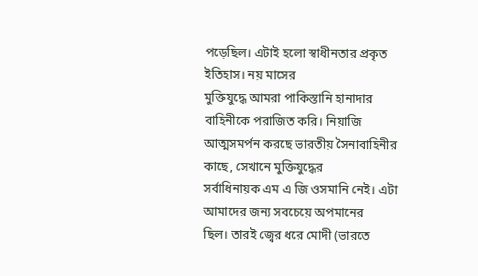পড়েছিল। এটাই হলো স্বাধীনতার প্রকৃত ইতিহাস। নয় মাসের
মুক্তিযুদ্ধে আমরা পাকিস্তানি হানাদার বাহিনীকে পরাজিত করি। নিয়াজি
আত্মসমর্পন করছে ভারতীয় সৈনাবাহিনীর কাছে, সেখানে মুক্তিযুদ্ধের
সর্বাধিনায়ক এম এ জি ওসমানি নেই। এটা আমাদের জন্য সবচেয়ে অপমানের
ছিল। তারই জ্বের ধরে মোদী (ভারতে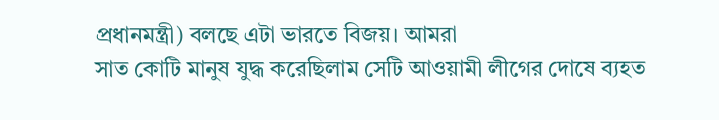প্রধানমন্ত্রী) বলছে এটা ভারতে বিজয়। আমরা
সাত কোটি মানুষ যুদ্ধ করেছিলাম সেটি আওয়ামী লীগের দোষে ব্যহত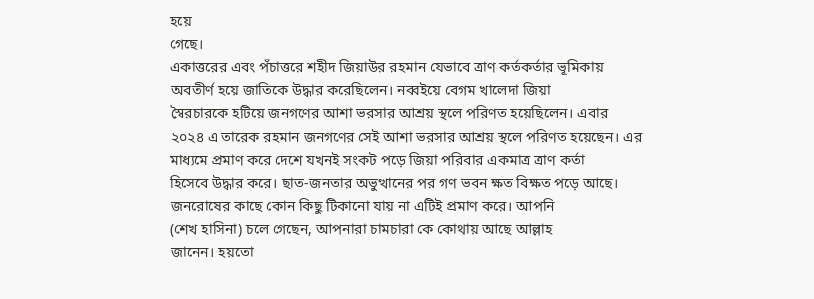হয়ে
গেছে।
একাত্তরের এবং পঁচাত্তরে শহীদ জিয়াউর রহমান যেভাবে ত্রাণ কর্তকর্তার ভূমিকায়
অবতীর্ণ হয়ে জাতিকে উদ্ধার করেছিলেন। নব্বইয়ে বেগম খালেদা জিয়া
স্বৈরচারকে হটিয়ে জনগণের আশা ভরসার আশ্রয় স্থলে পরিণত হয়েছিলেন। এবার
২০২৪ এ তারেক রহমান জনগণের সেই আশা ভরসার আশ্রয় স্থলে পরিণত হয়েছেন। এর
মাধ্যমে প্রমাণ করে দেশে যখনই সংকট পড়ে জিয়া পরিবার একমাত্র ত্রাণ কর্তা
হিসেবে উদ্ধার করে। ছাত-জনতার অভুত্থানের পর গণ ভবন ক্ষত বিক্ষত পড়ে আছে।
জনরোষের কাছে কোন কিছু টিকানো যায় না এটিই প্রমাণ করে। আপনি
(শেখ হাসিনা) চলে গেছেন, আপনারা চামচারা কে কোথায় আছে আল্লাহ
জানেন। হয়তো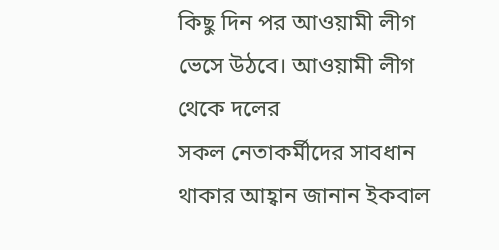কিছু দিন পর আওয়ামী লীগ ভেসে উঠবে। আওয়ামী লীগ থেকে দলের
সকল নেতাকর্মীদের সাবধান থাকার আহ্বান জানান ইকবাল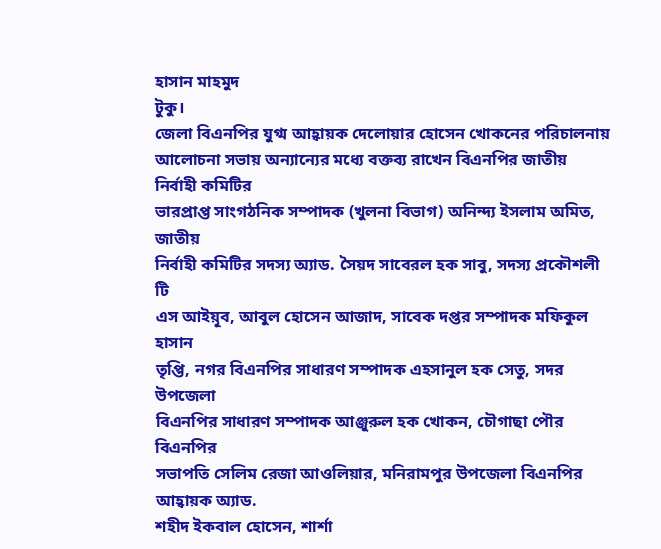হাসান মাহমুদ
টুকু।
জেলা বিএনপির যুগ্ম আহ্বায়ক দেলোয়ার হোসেন খোকনের পরিচালনায়
আলোচনা সভায় অন্যান্যের মধ্যে বক্তব্য রাখেন বিএনপির জাতীয় নির্বাহী কমিটির
ভারপ্রাপ্ত সাংগঠনিক সম্পাদক (খুলনা বিভাগ) অনিন্দ্য ইসলাম অমিত, জাতীয়
নির্বাহী কমিটির সদস্য অ্যাড. সৈয়দ সাবেরল হক সাবু, সদস্য প্রকৌশলী টি
এস আইয়ূব, আবুল হোসেন আজাদ, সাবেক দপ্তর সম্পাদক মফিকুল হাসান
তৃপ্তি, নগর বিএনপির সাধারণ সম্পাদক এহসানুল হক সেতু, সদর উপজেলা
বিএনপির সাধারণ সম্পাদক আঞ্জুরুল হক খোকন, চৌগাছা পৌর বিএনপির
সভাপতি সেলিম রেজা আওলিয়ার, মনিরামপুর উপজেলা বিএনপির আহ্বায়ক অ্যাড.
শহীদ ইকবাল হোসেন, শার্শা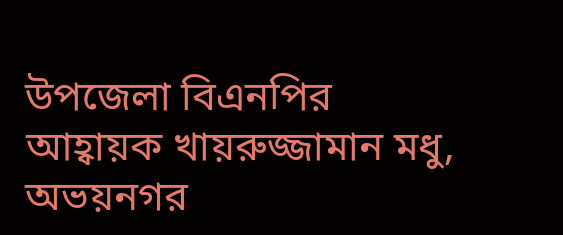উপজেলা বিএনপির আহ্বায়ক খায়রুজ্জামান মধু,
অভয়নগর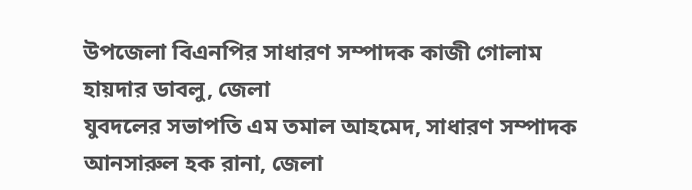উপজেলা বিএনপির সাধারণ সম্পাদক কাজী গোলাম হায়দার ডাবলু, জেলা
যুবদলের সভাপতি এম তমাল আহমেদ, সাধারণ সম্পাদক আনসারুল হক রানা, জেলা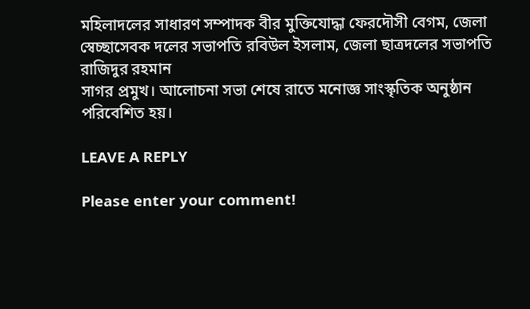মহিলাদলের সাধারণ সম্পাদক বীর মুক্তিযোদ্ধা ফেরদৌসী বেগম, জেলা
স্বেচ্ছাসেবক দলের সভাপতি রবিউল ইসলাম, জেলা ছাত্রদলের সভাপতি রাজিদুর রহমান
সাগর প্রমুখ। আলোচনা সভা শেষে রাতে মনোজ্ঞ সাংস্কৃতিক অনুষ্ঠান
পরিবেশিত হয়।

LEAVE A REPLY

Please enter your comment!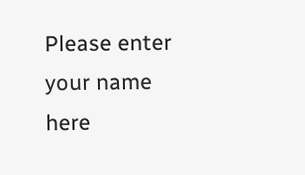Please enter your name here